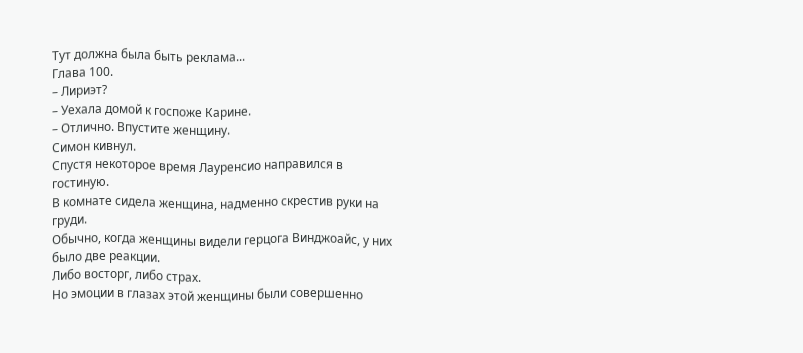Тут должна была быть реклама...
Глава 100.
– Лириэт?
– Уехала домой к госпоже Карине.
– Отлично. Впустите женщину.
Симон кивнул.
Спустя некоторое время Лауренсио направился в гостиную.
В комнате сидела женщина, надменно скрестив руки на груди.
Обычно, когда женщины видели герцога Винджоайс, у них было две реакции.
Либо восторг, либо страх.
Но эмоции в глазах этой женщины были совершенно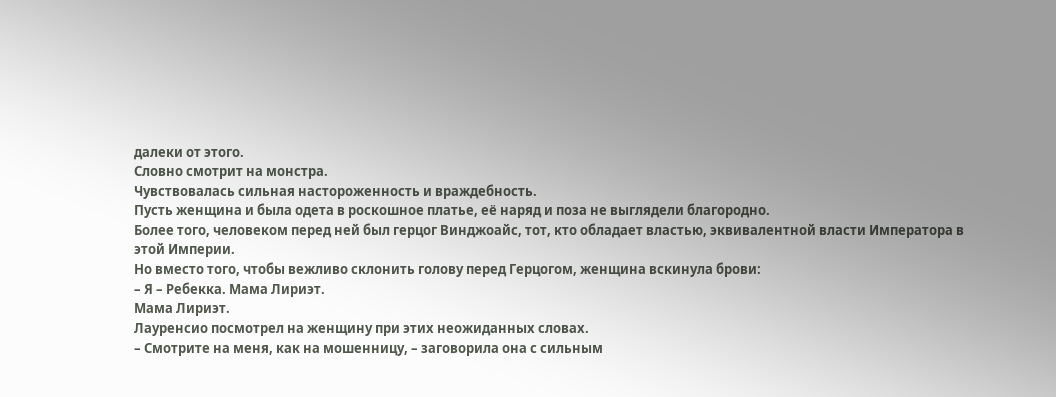далеки от этого.
Словно смотрит на монстра.
Чувствовалась сильная настороженность и враждебность.
Пусть женщина и была одета в роскошное платье, её наряд и поза не выглядели благородно.
Более того, человеком перед ней был герцог Винджоайс, тот, кто обладает властью, эквивалентной власти Императора в этой Империи.
Но вместо того, чтобы вежливо склонить голову перед Герцогом, женщина вскинула брови:
– Я – Ребекка. Мама Лириэт.
Мама Лириэт.
Лауренсио посмотрел на женщину при этих неожиданных словах.
– Смотрите на меня, как на мошенницу, – заговорила она с сильным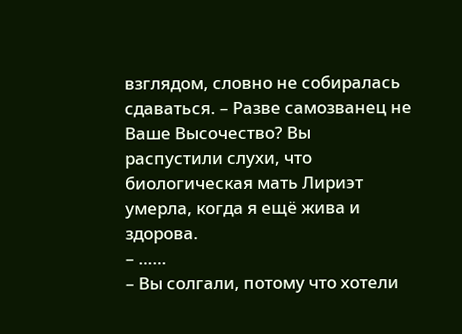взглядом, словно не собиралась сдаваться. – Разве самозванец не Ваше Высочество? Вы распустили слухи, что биологическая мать Лириэт умерла, когда я ещё жива и здорова.
– ……
– Вы солгали, потому что хотели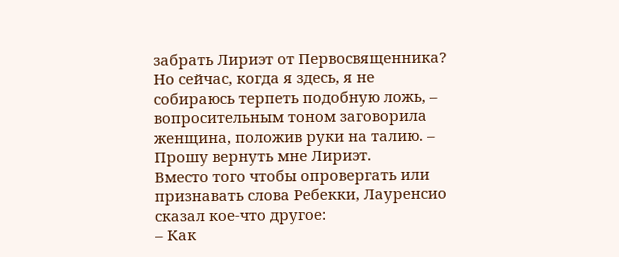забрать Лириэт от Первосвященника? Но сейчас, когда я здесь, я не собираюсь терпеть подобную ложь, – вопросительным тоном заговорила женщина, положив руки на талию. – Прошу вернуть мне Лириэт.
Вместо того чтобы опровергать или признавать слова Ребекки, Лауренсио сказал кое-что другое:
– Как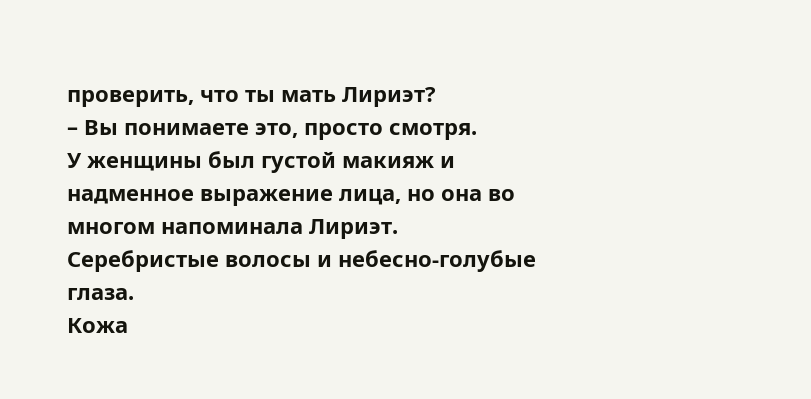проверить, что ты мать Лириэт?
– Вы понимаете это, просто смотря.
У женщины был густой макияж и надменное выражение лица, но она во многом напоминала Лириэт.
Серебристые волосы и небесно-голубые глаза.
Кожа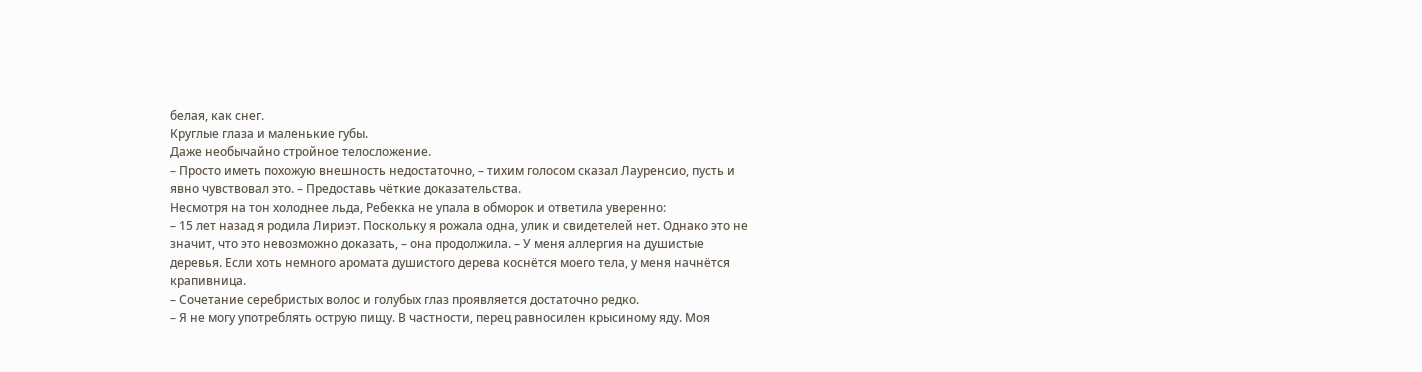белая, как снег.
Круглые глаза и маленькие губы.
Даже необычайно стройное телосложение.
– Просто иметь похожую внешность недостаточно, – тихим голосом сказал Лауренсио, пусть и явно чувствовал это. – Предоставь чёткие доказательства.
Несмотря на тон холоднее льда, Ребекка не упала в обморок и ответила уверенно:
– 15 лет назад я родила Лириэт. Поскольку я рожала одна, улик и свидетелей нет. Однако это не значит, что это невозможно доказать, – она продолжила. – У меня аллергия на душистые деревья. Если хоть немного аромата душистого дерева коснётся моего тела, у меня начнётся крапивница.
– Сочетание серебристых волос и голубых глаз проявляется достаточно редко.
– Я не могу употреблять острую пищу. В частности, перец равносилен крысиному яду. Моя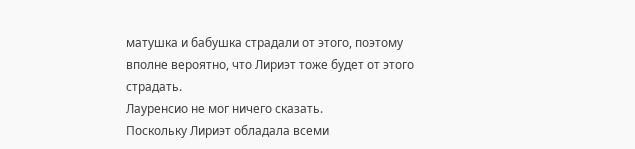матушка и бабушка страдали от этого, поэтому вполне вероятно, что Лириэт тоже будет от этого страдать.
Лауренсио не мог ничего сказать.
Поскольку Лириэт обладала всеми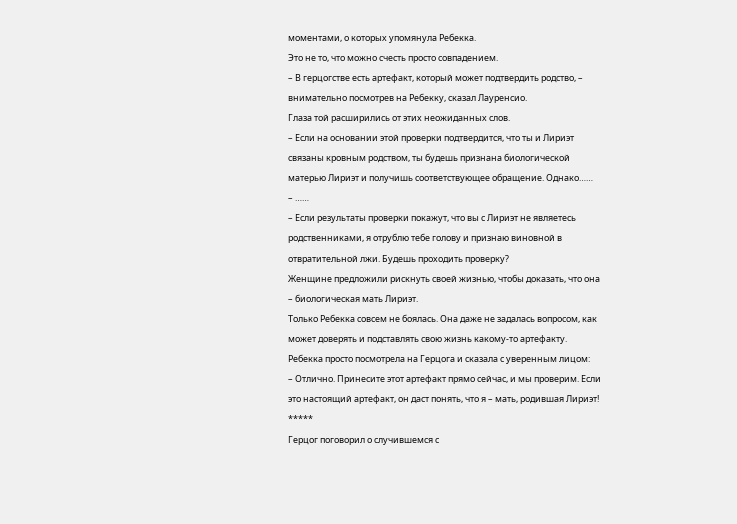моментами, о которых упомянула Ребекка.
Это не то, что можно счесть просто совпадением.
– В герцогстве есть артефакт, который может подтвердить родство, – внимательно посмотрев на Ребекку, сказал Лауренсио.
Глаза той расширились от этих неожиданных слов.
– Если на основании этой проверки подтвердится, что ты и Лириэт связаны кровным родством, ты будешь признана биологической матерью Лириэт и получишь соответствующее обращение. Однако……
– ……
– Если результаты проверки покажут, что вы с Лириэт не являетесь родственниками, я отрублю тебе голову и признаю виновной в отвратительной лжи. Будешь проходить проверку?
Женщине предложили рискнуть своей жизнью, чтобы доказать, что она – биологическая мать Лириэт.
Только Ребекка совсем не боялась. Она даже не задалась вопросом, как может доверять и подставлять свою жизнь какому-то артефакту.
Ребекка просто посмотрела на Герцога и сказала с уверенным лицом:
– Отлично. Принесите этот артефакт прямо сейчас, и мы проверим. Если это настоящий артефакт, он даст понять, что я – мать, родившая Лириэт!
*****
Герцог поговорил о случившемся с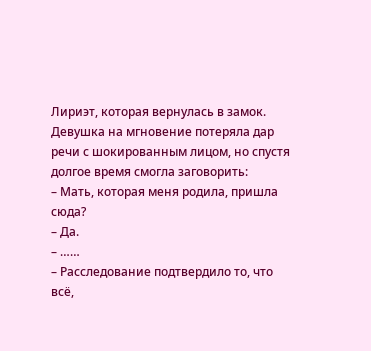Лириэт, которая вернулась в замок.
Девушка на мгновение потеряла дар речи с шокированным лицом, но спустя долгое время смогла заговорить:
– Мать, которая меня родила, пришла сюда?
– Да.
– ……
– Расследование подтвердило то, что всё,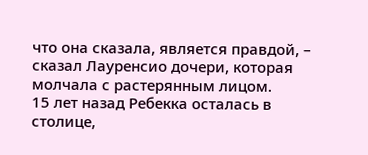что она сказала, является правдой, – сказал Лауренсио дочери, которая молчала с растерянным лицом.
15 лет назад Ребекка осталась в столице,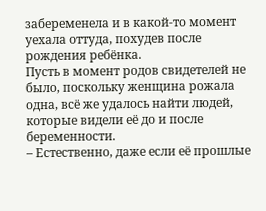забеременела и в какой-то момент уехала оттуда, похудев после рождения ребёнка.
Пусть в момент родов свидетелей не было, поскольку женщина рожала одна, всё же удалось найти людей, которые видели её до и после беременности.
– Естественно, даже если её прошлые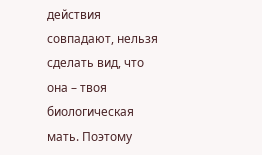действия совпадают, нельзя сделать вид, что она – твоя биологическая мать. Поэтому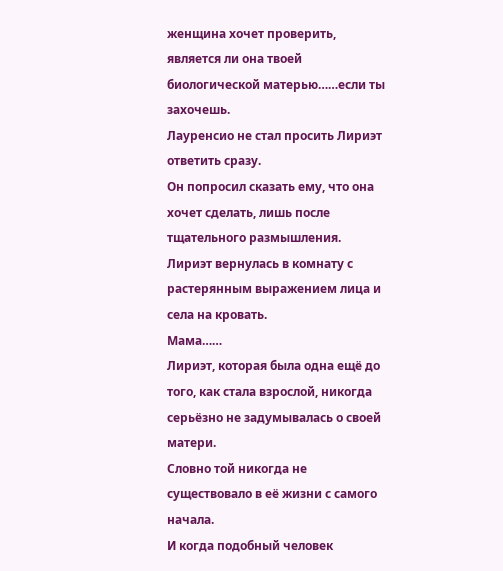женщина хочет проверить, является ли она твоей биологической матерью……если ты захочешь.
Лауренсио не стал просить Лириэт ответить сразу.
Он попросил сказать ему, что она хочет сделать, лишь после тщательного размышления.
Лириэт вернулась в комнату с растерянным выражением лица и села на кровать.
Мама……
Лириэт, которая была одна ещё до того, как стала взрослой, никогда серьёзно не задумывалась о своей матери.
Словно той никогда не существовало в её жизни с самого начала.
И когда подобный человек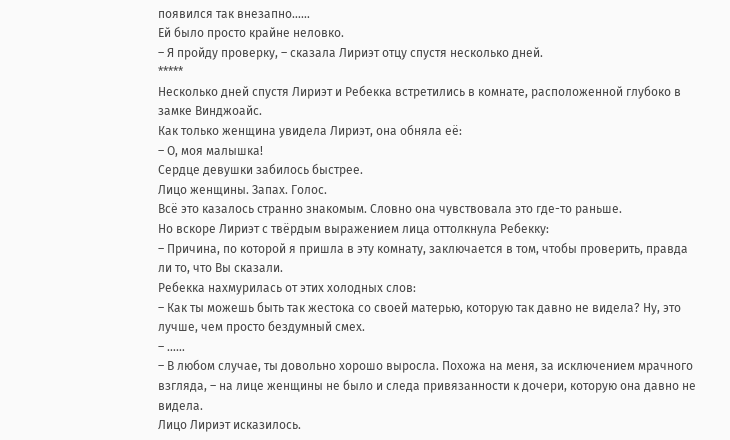появился так внезапно……
Ей было просто крайне неловко.
– Я пройду проверку, – сказала Лириэт отцу спустя несколько дней.
*****
Несколько дней спустя Лириэт и Ребекка встретились в комнате, расположенной глубоко в замке Винджоайс.
Как только женщина увидела Лириэт, она обняла её:
– О, моя малышка!
Сердце девушки забилось быстрее.
Лицо женщины. Запах. Голос.
Всё это казалось странно знакомым. Словно она чувствовала это где-то раньше.
Но вскоре Лириэт с твёрдым выражением лица оттолкнула Ребекку:
– Причина, по которой я пришла в эту комнату, заключается в том, чтобы проверить, правда ли то, что Вы сказали.
Ребекка нахмурилась от этих холодных слов:
– Как ты можешь быть так жестока со своей матерью, которую так давно не видела? Ну, это лучше, чем просто бездумный смех.
– ……
– В любом случае, ты довольно хорошо выросла. Похожа на меня, за исключением мрачного взгляда, – на лице женщины не было и следа привязанности к дочери, которую она давно не видела.
Лицо Лириэт исказилось.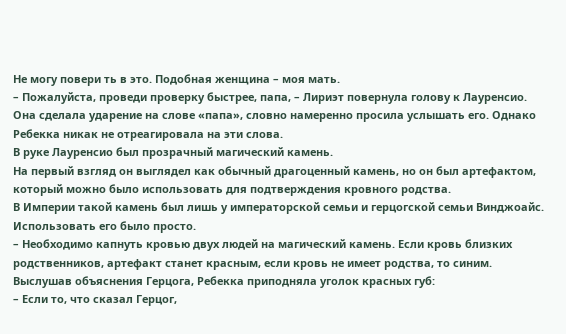Не могу повери ть в это. Подобная женщина – моя мать.
– Пожалуйста, проведи проверку быстрее, папа, – Лириэт повернула голову к Лауренсио.
Она сделала ударение на слове «папа», словно намеренно просила услышать его. Однако Ребекка никак не отреагировала на эти слова.
В руке Лауренсио был прозрачный магический камень.
На первый взгляд он выглядел как обычный драгоценный камень, но он был артефактом, который можно было использовать для подтверждения кровного родства.
В Империи такой камень был лишь у императорской семьи и герцогской семьи Винджоайс.
Использовать его было просто.
– Необходимо капнуть кровью двух людей на магический камень. Если кровь близких родственников, артефакт станет красным, если кровь не имеет родства, то синим.
Выслушав объяснения Герцога, Ребекка приподняла уголок красных губ:
– Если то, что сказал Герцог,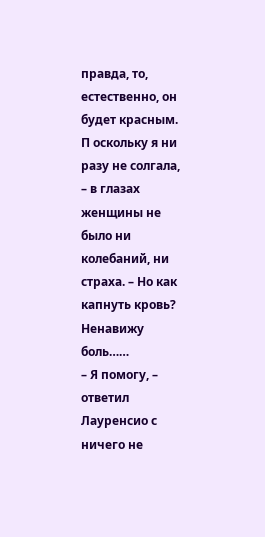правда, то, естественно, он будет красным. П оскольку я ни разу не солгала, – в глазах женщины не было ни колебаний, ни страха. – Но как капнуть кровь? Ненавижу боль……
– Я помогу, – ответил Лауренсио с ничего не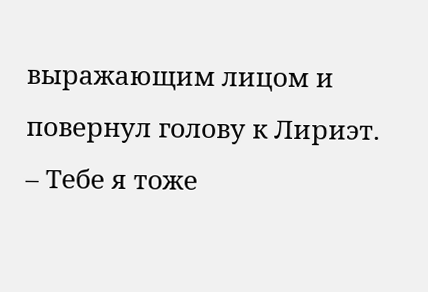выражающим лицом и повернул голову к Лириэт.
– Тебе я тоже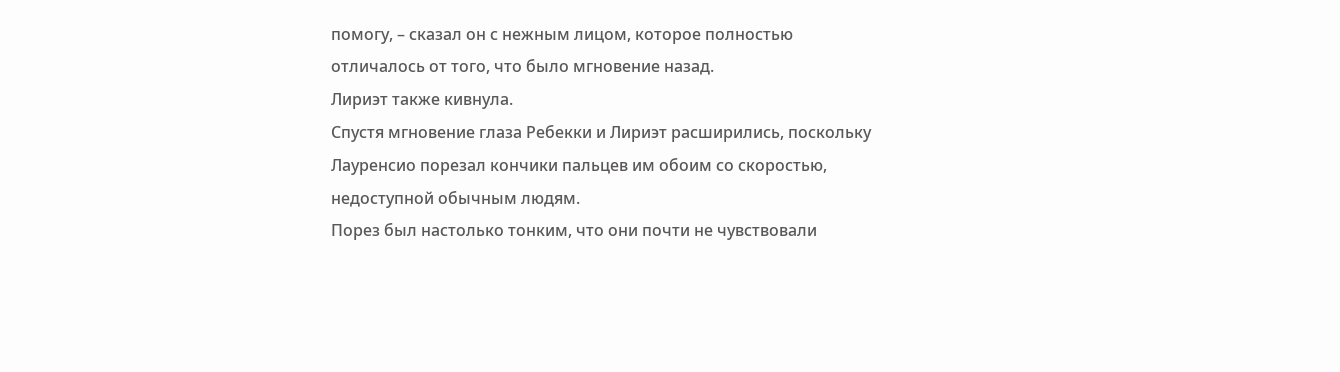помогу, – сказал он с нежным лицом, которое полностью отличалось от того, что было мгновение назад.
Лириэт также кивнула.
Спустя мгновение глаза Ребекки и Лириэт расширились, поскольку Лауренсио порезал кончики пальцев им обоим со скоростью, недоступной обычным людям.
Порез был настолько тонким, что они почти не чувствовали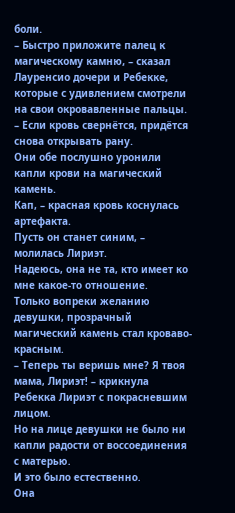боли.
– Быстро приложите палец к магическому камню, – сказал Лауренсио дочери и Ребекке, которые с удивлением смотрели на свои окровавленные пальцы. – Если кровь свернётся, придётся снова открывать рану.
Они обе послушно уронили капли крови на магический камень.
Кап, – красная кровь коснулась артефакта.
Пусть он станет синим, – молилась Лириэт.
Надеюсь, она не та, кто имеет ко мне какое-то отношение.
Только вопреки желанию девушки, прозрачный магический камень стал кроваво-красным.
– Теперь ты веришь мне? Я твоя мама, Лириэт! – крикнула Ребекка Лириэт с покрасневшим лицом.
Но на лице девушки не было ни капли радости от воссоединения с матерью.
И это было естественно.
Она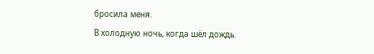бросила меня.
В холодную ночь, когда шёл дождь.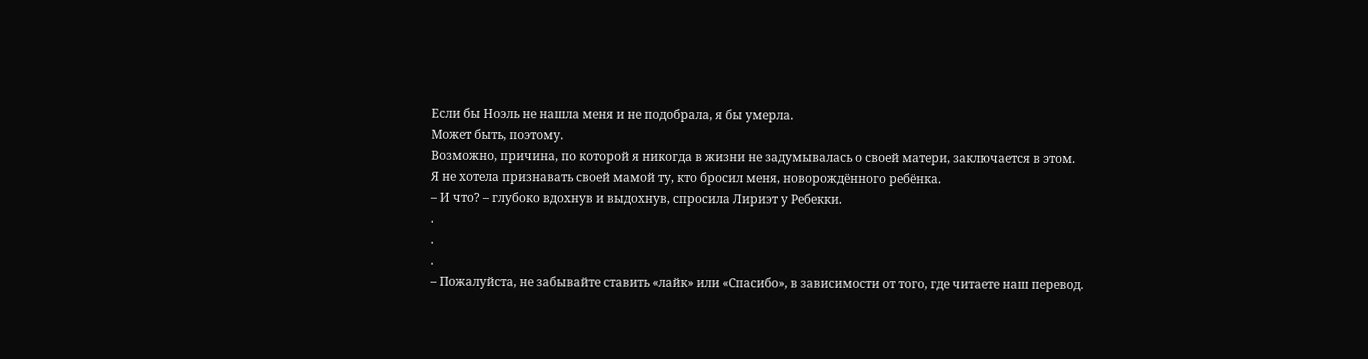Если бы Ноэль не нашла меня и не подобрала, я бы умерла.
Может быть, поэтому.
Возможно, причина, по которой я никогда в жизни не задумывалась о своей матери, заключается в этом.
Я не хотела признавать своей мамой ту, кто бросил меня, новорождённого ребёнка.
– И что? – глубоко вдохнув и выдохнув, спросила Лириэт у Ребекки.
.
.
.
– Пожалуйста, не забывайте ставить «лайк» или «Спасибо», в зависимости от того, где читаете наш перевод.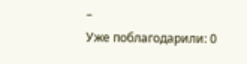–
Уже поблагодарили: 0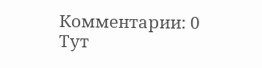Комментарии: 0
Тут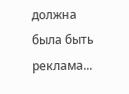должна была быть реклама...